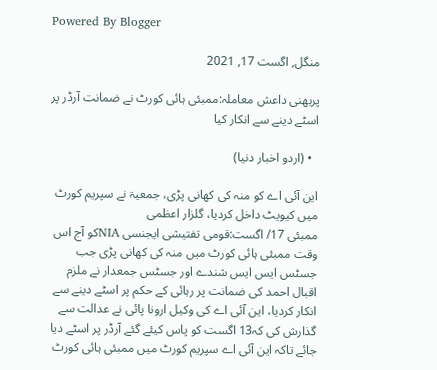Powered By Blogger

منگل, اگست 17, 2021

پربھنی داعش معاملہ:ممبئی ہائی کورٹ نے ضمانت آرڈر پر اسٹے دینے سے انکار کیا

  • (اردو اخبار دنیا)

این آئی اے کو منہ کی کھانی پڑی، جمعیۃ نے سپریم کورٹ میں کیویٹ داخل کردیا، گلزار اعظمی
ممبئی 17/ اگست:قومی تفتیشی ایجنسی NIAکو آج اس وقت ممبئی ہائی کورٹ میں منہ کی کھانی پڑی جب جسٹس ایس ایس شندے اور جسٹس جمعدار نے ملزم اقبال احمد کی ضمانت پر رہائی کے حکم پر اسٹے دینے سے انکار کردیا، این آئی اے کی وکیل ارونا پائی نے عدالت سے گذارش کی کہ13 اگست کو پاس کیئے گئے آرڈر پر اسٹے دیا جائے تاکہ این آئی اے سپریم کورٹ میں ممبئی ہائی کورٹ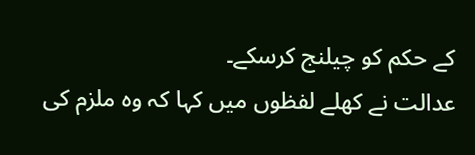کے حکم کو چیلنج کرسکے۔
عدالت نے کھلے لفظوں میں کہا کہ وہ ملزم کی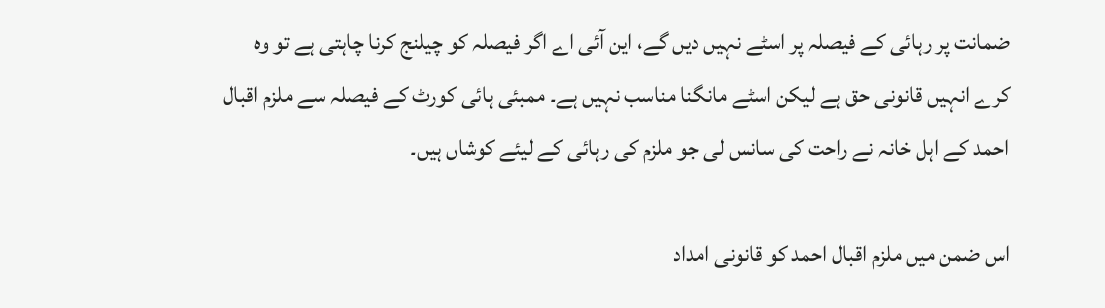ضمانت پر رہائی کے فیصلہ پر اسٹے نہیں دیں گے، این آئی اے اگر فیصلہ کو چیلنج کرنا چاہتی ہے تو وہ کرے انہیں قانونی حق ہے لیکن اسٹے مانگنا مناسب نہیں ہے۔ ممبئی ہائی کورٹ کے فیصلہ سے ملزم اقبال احمد کے اہل خانہ نے راحت کی سانس لی جو ملزم کی رہائی کے لیئے کوشاں ہیں۔

اس ضمن میں ملزم اقبال احمد کو قانونی امداد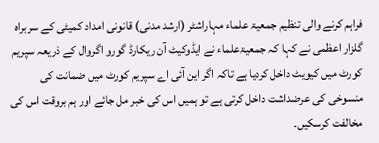فراہم کرنے والی تنظیم جمعیۃ علماء مہاراشٹر (ارشد مدنی) قانونی امداد کمیٹی کے سربراہ گلزار اعظمی نے کہا کہ جمعیۃعلماء نے ایڈوکیٹ آن ریکارڈ گورو اگروال کے ذریعہ سپریم کورٹ میں کیویٹ داخل کردیا ہے تاکہ اگر این آئی اے سپریم کورٹ میں ضمانت کی منسوخی کی عرضداشت داخل کرتی ہے تو ہمیں اس کی خبر مل جائے اور ہم بروقت اس کی مخالفت کرسکیں۔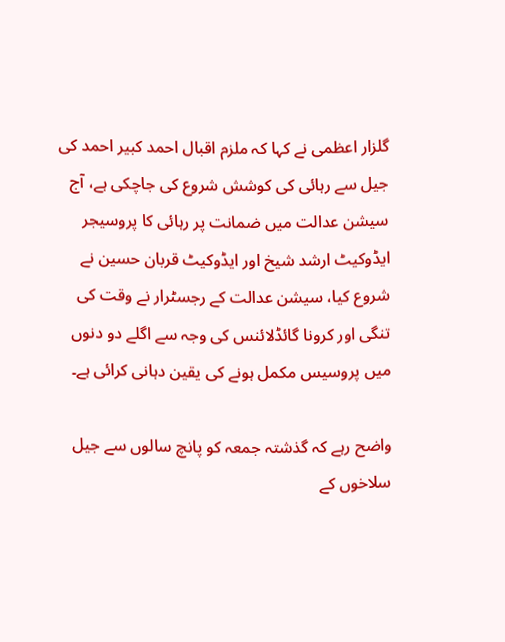گلزار اعظمی نے کہا کہ ملزم اقبال احمد کبیر احمد کی جیل سے رہائی کی کوشش شروع کی جاچکی ہے، آج سیشن عدالت میں ضمانت پر رہائی کا پروسیجر ایڈوکیٹ ارشد شیخ اور ایڈوکیٹ قربان حسین نے شروع کیا، سیشن عدالت کے رجسٹرار نے وقت کی تنگی اور کرونا گائڈلائنس کی وجہ سے اگلے دو دنوں میں پروسیس مکمل ہونے کی یقین دہانی کرائی ہے۔

واضح رہے کہ گذشتہ جمعہ کو پانچ سالوں سے جیل سلاخوں کے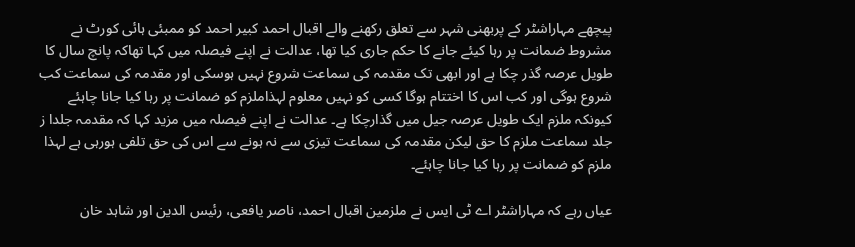پیچھے مہاراشٹر کے پربھنی شہر سے تعلق رکھنے والے اقبال احمد کبیر احمد کو ممبئی ہائی کورٹ نے مشروط ضمانت پر رہا کیئے جانے کا حکم جاری کیا تھا، عدالت نے اپنے فیصلہ میں کہا تھاکہ پانچ سال کا طویل عرصہ گذر چکا ہے اور ابھی تک مقدمہ کی سماعت شروع نہیں ہوسکی اور مقدمہ کی سماعت کب شروع ہوگی اور کب اس کا اختتام ہوگا کسی کو نہیں معلوم لہذاملزم کو ضمانت پر رہا کیا جانا چاہئے کیونکہ ملزم ایک طویل عرصہ جیل میں گذارچکا ہے۔ عدالت نے اپنے فیصلہ میں مزید کہا کہ مقدمہ جلدا ز جلد سماعت ملزم کا حق لیکن مقدمہ کی سماعت تیزی سے نہ ہونے سے اس کی حق تلفی ہورہی ہے لہذا ملزم کو ضمانت پر رہا کیا جانا چاہئے۔

عیاں رہے کہ مہاراشٹر اے ٹی ایس نے ملزمین اقبال احمد، ناصر یافعی، رئیس الدین اور شاہد خان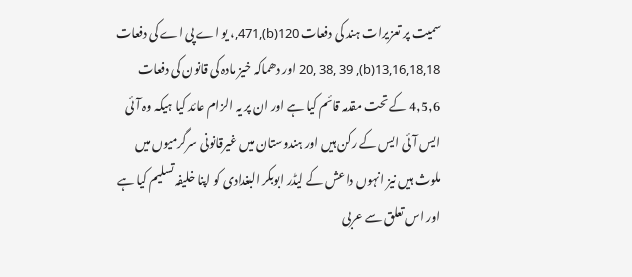سمیت پر تعزیرات ہند کی دفعات 120(b),471,، یو اے پی اے کی دفعات 13,16,18,18(b), 20, 38, 39 اور دھماکہ خیز مادہ کی قانون کی دفعات 4,5,6 کے تحت مقدمہ قائم کیا ہے اور ان پر یہ الزام عائد کیا ہیکہ وہ آئی ایس آئی ایس کے رکن ہیں اور ہندوستان میں غیرقانونی سرگرمیوں میں ملوث ہیں نیز انہوں داعش کے لیڈر ابوبکر البغدادی کو اپنا خلیفہ تسلیم کیا ہے اور اس تعلق سے عربی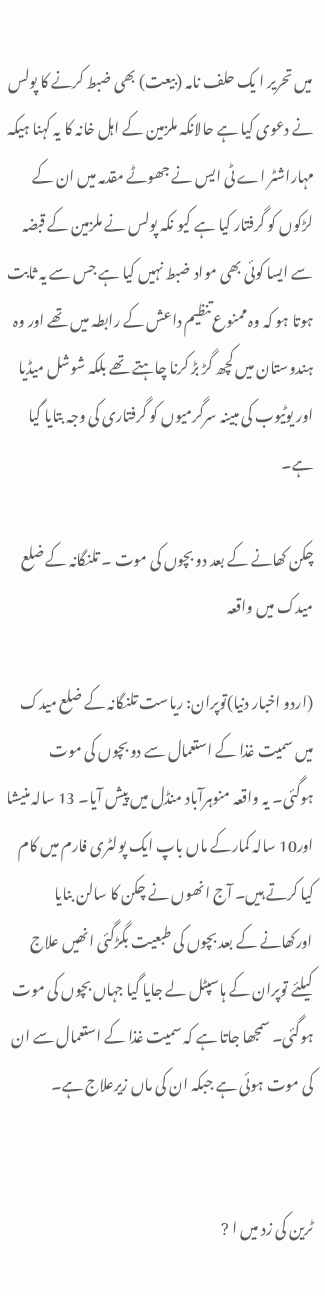میں تحریر ا یک حلف نامہ (بیعت) بھی ضبط کرنے کا پولس نے دعوی کیا ہے حالانکہ ملزمین کے اہل خانہ کا یہ کہنا ہیکہ مہاراشٹر اے ٹی ایس نے جھوٹے مقدمہ میں ان کے لڑکوں کو گرفتار کیا ہے کیو نکہ پولس نے ملزمین کے قبضہ سے ایسا کوئی بھی مواد ضبط نہیں کیا ہے جس سے یہ ثابت ہوتا ہو کہ وہ ممنوع تنظیم داعش کے رابطہ میں تھے اور وہ ہندوستان میں کچھ گڑ بڑ کرنا چاہتے تھے بلکہ شوشل میڈیا اور یوٹیوب کی مبینہ سرگرمیوں کو گرفتاری کی وجہ بتایا گیا ہے۔

چکن کھانے کے بعد دو بچوں کی موت ۔ تلنگانہ کے ضلع میدک میں واقعہ

(اردو اخبار دنیا)توپران: ریاست تلنگانہ کے ضلع میدک میں سمیت غذا کے استعمال سے دو بچوں کی موت ہوگئی۔ یہ واقعہ منوہرآباد منڈل میں پیش آیا۔ 13 سالہ منیشا اور10 سالہ کمارکے ماں باپ ایک پولٹری فارم میں کام کیا کرتے ہیں۔ آج انھوں نے چکن کا سالن بنایا اورکھانے کے بعد بچوں کی طبعیت بگڑگئی انھیں علاج کیلئے توپران کے ہاسپٹل لے جایا گیا جہاں بچوں کی موت ہوگئی۔ سمجھا جاتا ہے کہ سمیت غذا کے استعمال سے ان کی موت ہوئی ہے جبکہ ان کی ماں زیرعلاج ہے۔


ٹرین کی زد میں ا ?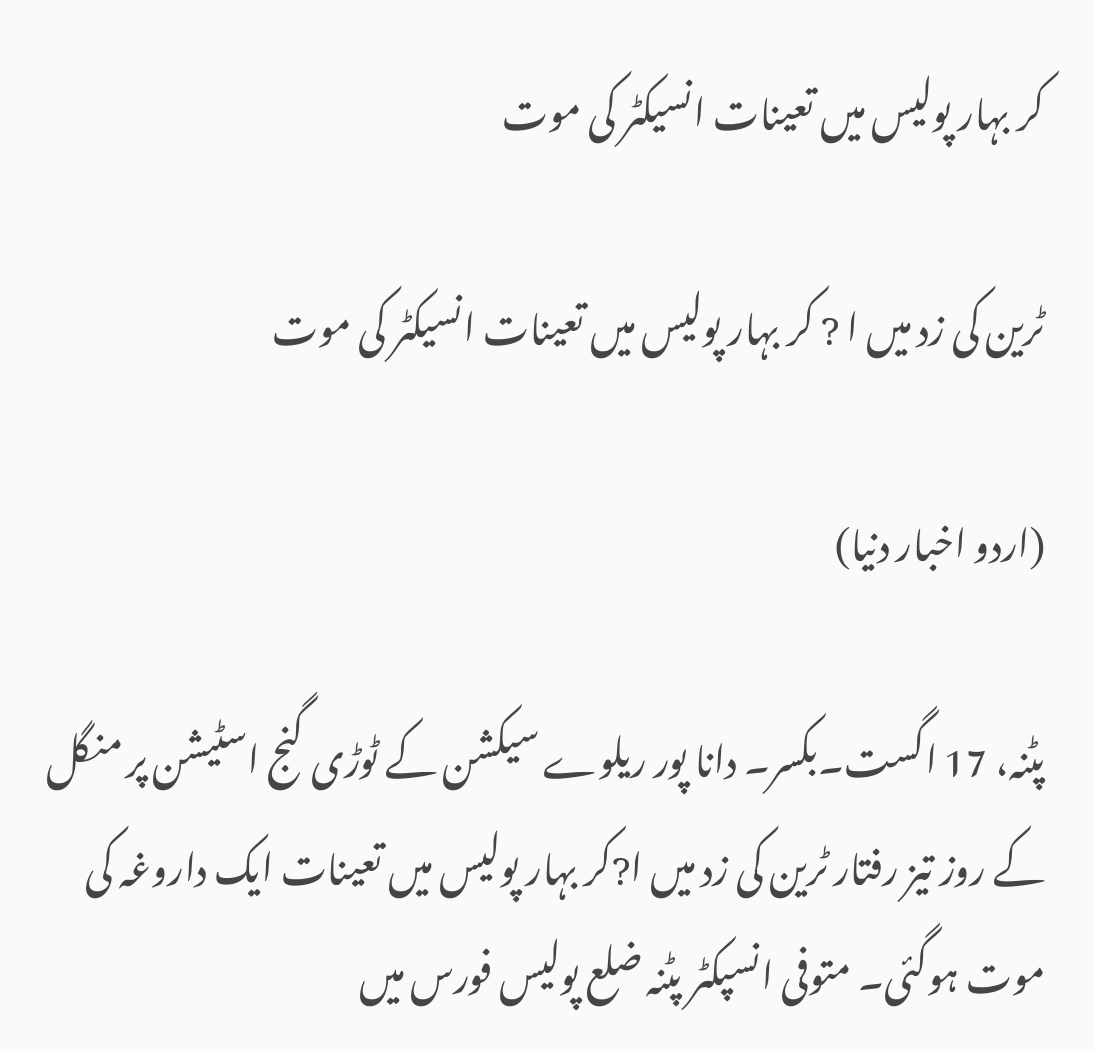کر بہار پولیس میں تعینات انسیکٹر کی موت

ٹرین کی زد میں ا ? کر بہار پولیس میں تعینات انسیکٹر کی موت

(اردو اخبار دنیا)

پٹنہ، 17 اگست۔بکسر۔ دانا پور ریلوے سیکشن کے ٹوڑی گنج اسٹیشن پر منگل کے روز تیز رفتار ٹرین کی زد میں ا?کر بہار پولیس میں تعینات ایک داروغہ کی موت ہوگئی۔ متوفی انسپکٹر پٹنہ ضلع پولیس فورس میں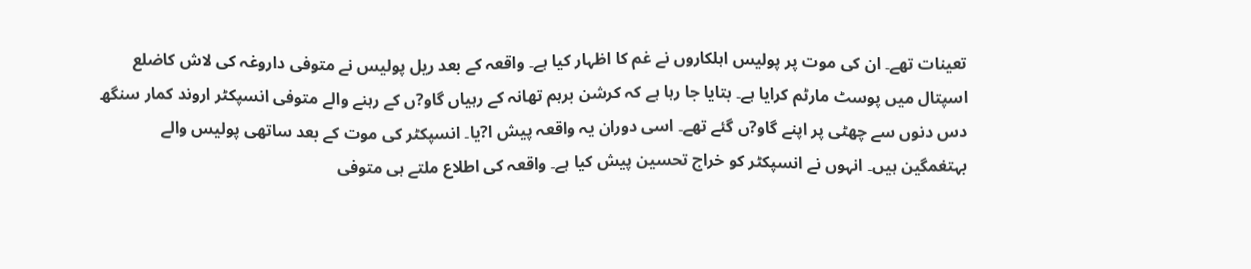تعینات تھے۔ ان کی موت پر پولیس اہلکاروں نے غم کا اظہار کیا ہے۔ واقعہ کے بعد ریل پولیس نے متوفی داروغہ کی لاش کاضلع اسپتال میں پوسٹ مارٹم کرایا ہے۔ بتایا جا رہا ہے کہ کرشن برہم تھانہ کے رہیاں گاو?ں کے رہنے والے متوفی انسپکٹر اروند کمار سنگھ دس دنوں سے چھٹی پر اپنے گاو?ں گئے تھے۔ اسی دوران یہ واقعہ پیش ا?یا۔ انسپکٹر کی موت کے بعد ساتھی پولیس والے بہتغمگین ہیں۔ انہوں نے انسپکٹر کو خراج تحسین پیش کیا ہے۔ واقعہ کی اطلاع ملتے ہی متوفی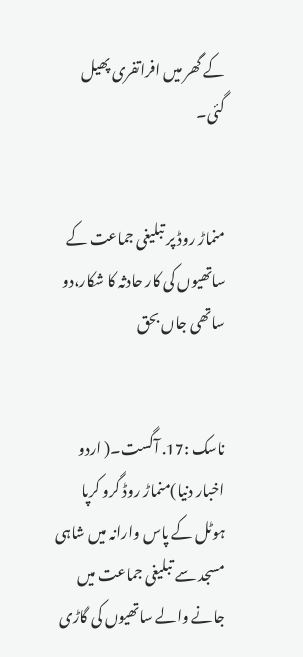کے گھر میں افراتفری پھیل گئی۔


منماڑ روڈ پر تبلیغی جماعت کے ساتھیوں کی کار حادثہ کا شکار،دو ساتھی جاں بحق


ناسک :17. آگست۔( اردو اخبار دنیا)منماڑ روڈ گرو کرپا ہوٹل کے پاس وارانہ میں شاہی مسجد سے تبلیغی جماعت میں جانے والے ساتھیوں کی گاڑی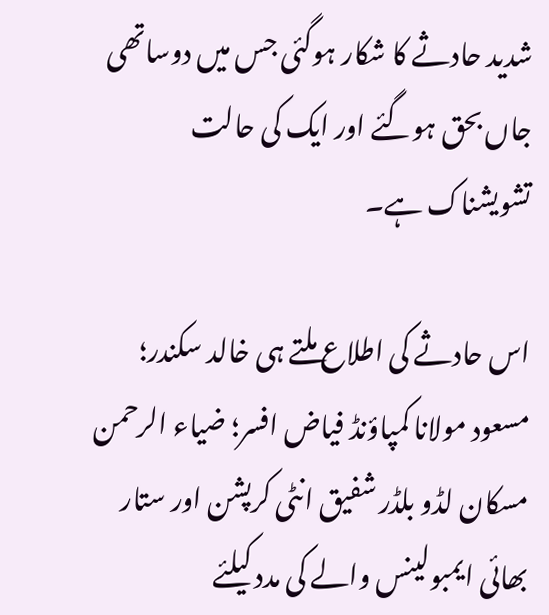شدید حادثے کا شکار ہوگئی جس میں دوساتھی جاں بحق ہوگئے اور ایک کی حالت تشویشناک ہے۔

اس حادثے کی اطلاع ملتے ہی خالد سکندر؛ مسعود مولانا کمپاؤنڈ فیاض افسر؛ ضیاء الرحمن مسکان لڈو بلڈر شفیق انٹی کرپشن اور ستار بھائی ایمبولینس والے کی مدد کیلئے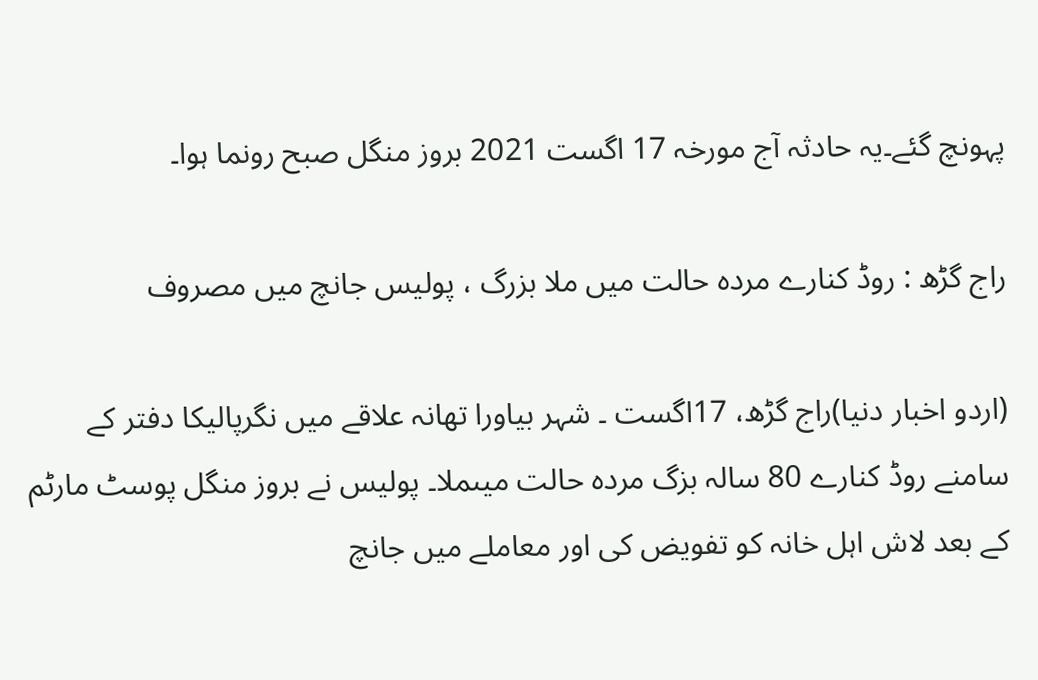پہونچ گئے۔یہ حادثہ آج مورخہ 17 اگست 2021 بروز منگل صبح رونما ہوا۔

راج گڑھ : روڈ کنارے مردہ حالت میں ملا بزرگ ، پولیس جانچ میں مصروف

(اردو اخبار دنیا)راج گڑھ، 17اگست ۔ شہر بیاورا تھانہ علاقے میں نگرپالیکا دفتر کے سامنے روڈ کنارے 80 سالہ بزگ مردہ حالت میںملا۔ پولیس نے بروز منگل پوسٹ مارٹم کے بعد لاش اہل خانہ کو تفویض کی اور معاملے میں جانچ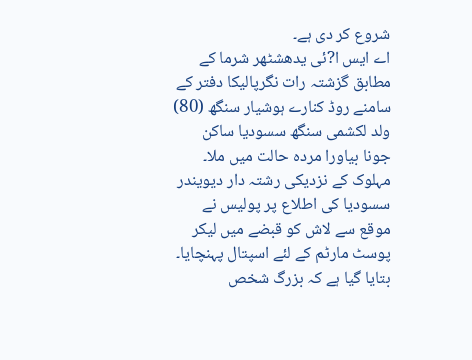شروع کر دی ہے۔
اے ایس ا?ئی یدھشٹھر شرما کے مطابق گزشتہ رات نگرپالیکا دفتر کے سامنے روڈ کنارے ہوشیار سنگھ (80) ولد لکشمی سنگھ سسودیا ساکن جونا بیاورا مردہ حالت میں ملا۔ مہلوک کے نزدیکی رشتہ دار دیویندر سسودیا کی اطلاع پر پولیس نے موقع سے لاش کو قبضے میں لیکر پوسٹ مارٹم کے لئے اسپتال پہنچایا۔ بتایا گیا ہے کہ بزرگ شخص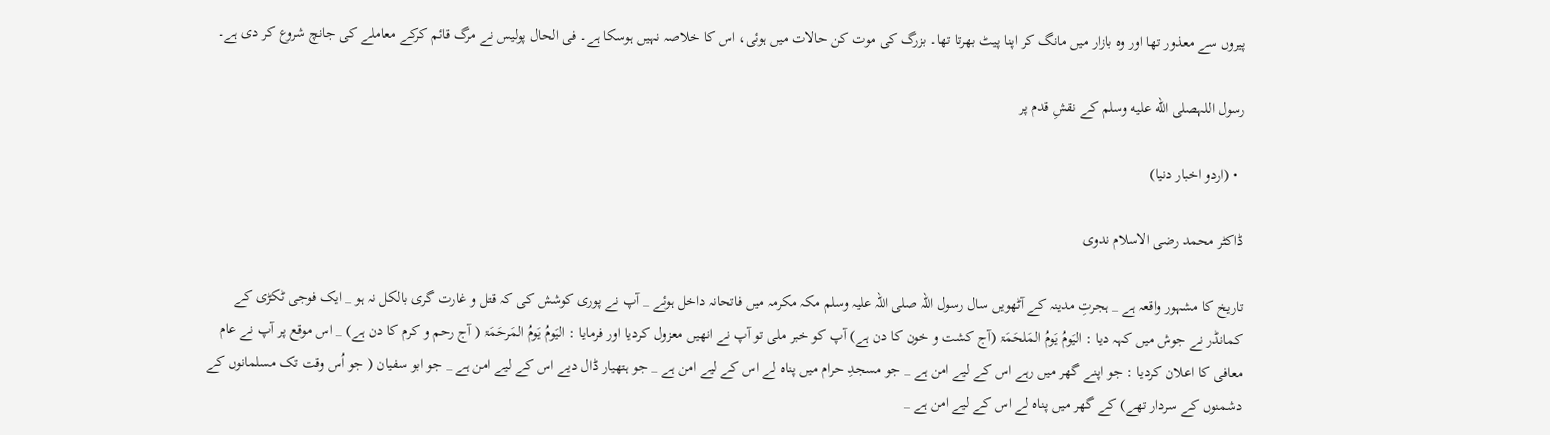پیروں سے معذور تھا اور وہ بازار میں مانگ کر اپنا پیٹ بھرتا تھا۔ بزرگ کی موت کن حالات میں ہوئی، اس کا خلاصہ نہیں ہوسکا ہے۔ فی الحال پولیس نے مرگ قائم کرکے معاملے کی جانچ شروع کر دی ہے۔

رسول اللہصلى الله عليه وسلم کے نقشِ قدم پر

  • (اردو اخبار دنیا)

ڈاکٹر محمد رضی الاسلام ندوی

تاریخ کا مشہور واقعہ ہے _ ہجرتِ مدینہ کے آٹھویں سال رسول اللہ صلی اللہ علیہ وسلم مکہ مکرمہ میں فاتحانہ داخل ہوئے _ آپ نے پوری کوشش کی کہ قتل و غارت گری بالکل نہ ہو _ ایک فوجی ٹکڑی کے کمانڈر نے جوش میں کہہ دیا : الیَومُ یَومُ المَلحَمَۃ (آج کشت و خون کا دن ہے) آپ کو خبر ملی تو آپ نے انھیں معزول کردیا اور فرمایا : الیَومُ یَومُ المَرحَمَۃ ( آج رحم و کرم کا دن ہے) _ اس موقع پر آپ نے عام معافی کا اعلان کردیا : جو اپنے گھر میں رہے اس کے لیے امن ہے _ جو مسجدِ حرام میں پناہ لے اس کے لیے امن ہے _ جو ہتھیار ڈال دیے اس کے لیے امن ہے _ جو ابو سفیان ( جو اُس وقت تک مسلمانوں کے دشمنوں کے سردار تھے) کے گھر میں پناہ لے اس کے لیے امن ہے _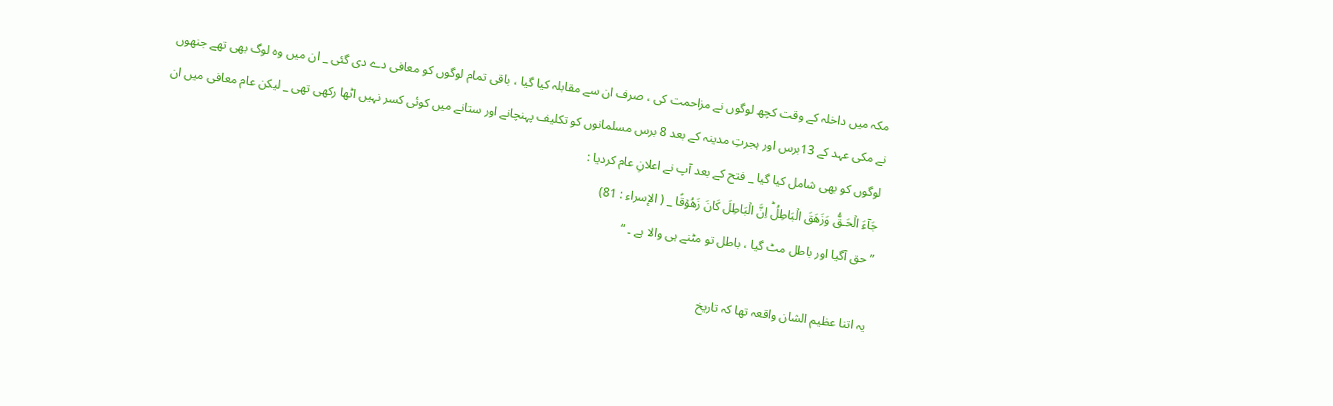مکہ میں داخلہ کے وقت کچھ لوگوں نے مزاحمت کی ، صرف ان سے مقابلہ کیا گیا ، باقی تمام لوگوں کو معافی دے دی گئی _ ان میں وہ لوگ بھی تھے جنھوں نے مکی عہد کے 13برس اور ہجرتِ مدینہ کے بعد 8 برس مسلمانوں کو تکلیف پہنچانے اور ستانے میں کوئی کسر نہیں اٹھا رکھی تھی _ لیکن عام معافی میں ان لوگوں کو بھی شامل کیا گیا _ فتح کے بعد آپ نے اعلانِ عام کردیا :
جَآءَ الۡحَـقُّ وَزَهَقَ الۡبَاطِلُ‌ؕ اِنَّ الۡبَاطِلَ كَانَ زَهُوۡقًا _ ( الإسراء : 81)
” حق آگیا اور باطل مٹ گیا ، باطل تو مٹنے ہی والا ہے ۔ “

یہ اتنا عظیم الشان واقعہ تھا کہ تاریخ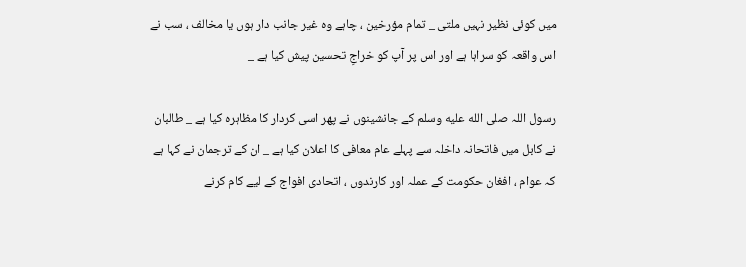میں کوئی نظیر نہیں ملتی _ تمام مؤرخین ، چاہے وہ غیر جانب دار ہوں یا مخالف ، سب نے اس واقعہ کو سراہا ہے اور اس پر آپ کو خراجِ تحسین پیش کیا ہے _

رسول اللہ صلى الله عليه وسلم کے جانشینوں نے پھر اسی کردار کا مظاہرہ کیا ہے _ طالبان نے کابل میں فاتحانہ داخلہ سے پہلے عام معافی کا اعلان کیا ہے _ ان کے ترجمان نے کہا ہے کہ عوام ، افغان حکومت کے عملہ اور کارندوں ، اتحادی افواج کے لیے کام کرنے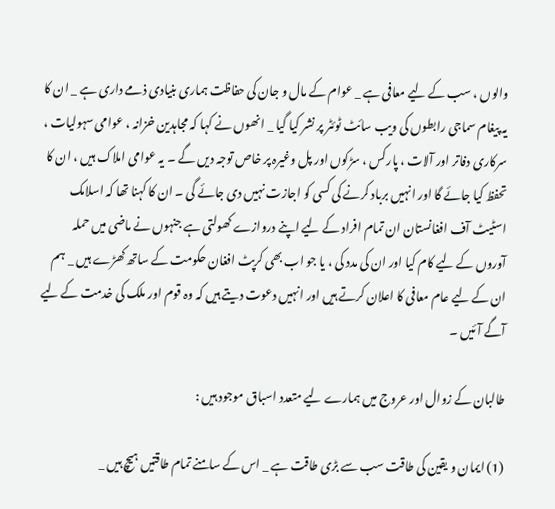والوں ، سب کے لیے معافی ہے _ عوام کے مال و جان کی حفاظت ہماری بنیادی ذمے داری ہے _ ان کا یہ پیغام سماجی رابطوں کی ویب سائٹ ٹوئٹر پر نشر کیا گیا _ انھوں نے کہا کہ مجاہدین خزانہ ، عوامی سہولیات ، سرکاری دفاتر اور آلات ، پارکس ، سڑکوں اور پل وغیرہ پر خاص توجہ دیں گے ۔ یہ عوامی املاک ہیں ، ان کا تحفظ کیا جائے گا اور انہیں برباد کرنے کی کسی کو اجازت نہیں دی جائے گی ۔ ان کا کہنا تھا کہ اسلامک اسٹیٹ آف افغانستان ان تمام افراد کے لیے اپنے دروازے کھولتی ہے جنہوں نے ماضی میں حملہ آوروں کے لیے کام کیا اور ان کی مدد کی ، یا جو اب بھی کرپٹ افغان حکومت کے ساتھ کھڑے ہیں _ ہم ان کے لیے عام معافی کا اعلان کرتے ہیں اور انہیں دعوت دیتے ہیں کہ وہ قوم اور ملک کی خدمت کے لیے آگے آئیں ۔

طالبان کے زوال اور عروج میں ہمارے لیے متعدد اسباق موجود ہیں :

(1) ایمان و یقین کی طاقت سب سے بڑی طاقت ہے _ اس کے سامنے تمام طاقتیں ہیچ ہیں _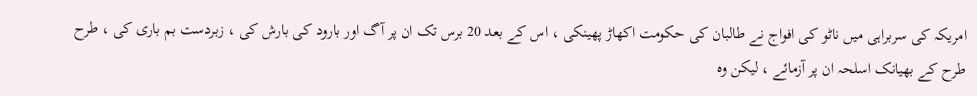امریکہ کی سربراہی میں ناٹو کی افواج نے طالبان کی حکومت اکھاڑ پھینکی ، اس کے بعد 20 برس تک ان پر آگ اور بارود کی بارش کی ، زبردست بم باری کی ، طرح طرح کے بھیانک اسلحہ ان پر آزمائے ، لیکن وہ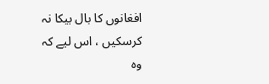افغانوں کا بال بیکا نہ کرسکیں ، اس لیے کہ وہ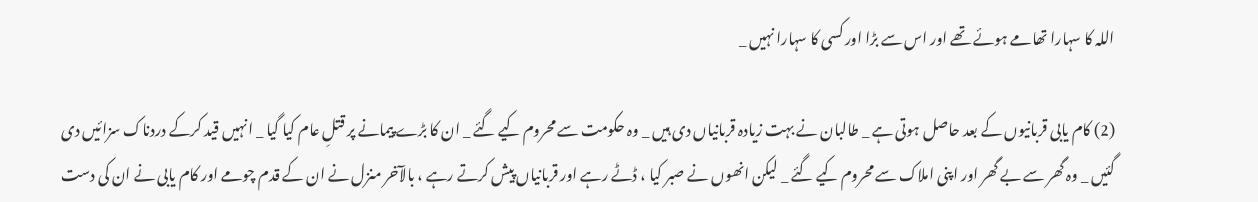اللہ کا سہارا تھامے ہوئے تھے اور اس سے بڑا اور کسی کا سہارا نہیں _

(2) کام یابی قربانیوں کے بعد حاصل ہوتی ہے _ طالبان نے بہت زیادہ قربانیاں دی ہیں _ وہ حکومت سے محروم کیے گئے _ ان کا بڑے پیمانے پر قتلِ عام کیا گیا _ انہیں قید کرکے دردناک سزائیں دی گئیں _ وہ گھر سے بے گھر اور اپنی املاک سے محروم کیے گئے _ لیکن انھوں نے صبر کیا ، ڈٹے رہے اور قربانیاں پیش کرتے رہے ، بالآخر منزل نے ان کے قدم چومے اور کام یابی نے ان کی دست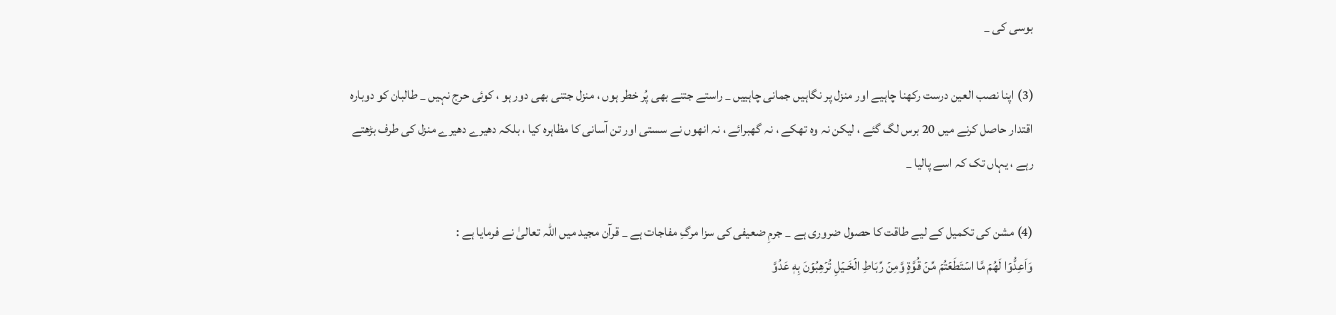بوسی کی _

(3) اپنا نصب العین درست رکھنا چاہیے اور منزل پر نگاہیں جمانی چاہییں _ راستے جتنے بھی پُر خطر ہوں ، منزل جتنی بھی دور ہو ، کوئی حرج نہیں _ طالبان کو دوبارہ اقتدار حاصل کرنے میں 20 برس لگ گئے ، لیکن نہ وہ تھکے ، نہ گھبرائے ، نہ انھوں نے سستی اور تن آسانی کا مظاہرہ کیا ، بلکہ دھیرے دھیرے منزل کی طرف بڑھتے رہے ، یہاں تک کہ اسے پالیا _

(4) مشن کی تکمیل کے لیے طاقت کا حصول ضروری ہے _ جرمِ ضعیفی کی سزا مرگِ مفاجات ہے _ قرآن مجید میں اللہ تعالیٰ نے فرمایا ہے :
وَاَعِدُّوۡا لَهُمۡ مَّا اسۡتَطَعۡتُمۡ مِّنۡ قُوَّةٍ وَّمِنۡ رِّبَاطِ الۡخَـيۡلِ تُرۡهِبُوۡنَ بِهٖ عَدُوَّ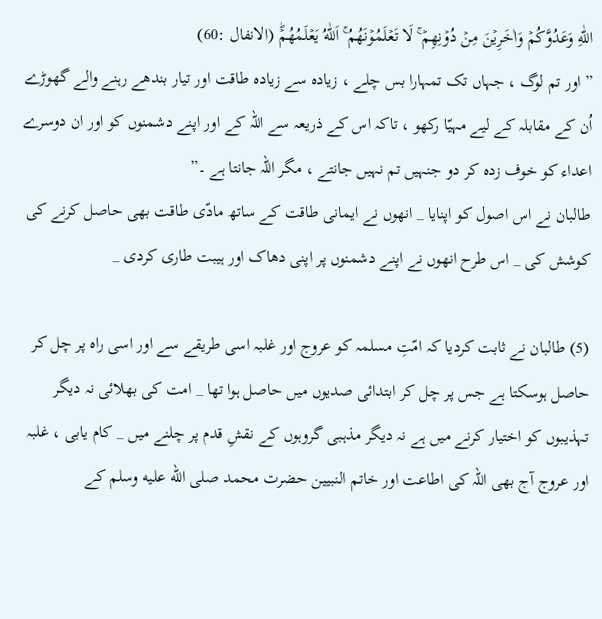اللّٰهِ وَعَدُوَّكُمۡ وَاٰخَرِيۡنَ مِنۡ دُوۡنِهِمۡ‌ ۚ لَا تَعۡلَمُوۡنَهُمُ‌ ۚ اَللّٰهُ يَعۡلَمُهُمۡ‌ؕ (الانفال :60)
” اور تم لوگ ، جہاں تک تمہارا بس چلے ، زیادہ سے زیادہ طاقت اور تیار بندھے رہنے والے گھوڑے اُن کے مقابلہ کے لیے مہیّا رکھو ، تاکہ اس کے ذریعہ سے اللہ کے اور اپنے دشمنوں کو اور ان دوسرے اعداء کو خوف زدہ کر دو جنہیں تم نہیں جانتے ، مگر اللہ جانتا ہے ۔”
طالبان نے اس اصول کو اپنایا _ انھوں نے ایمانی طاقت کے ساتھ مادّی طاقت بھی حاصل کرنے کی کوشش کی _ اس طرح انھوں نے اپنے دشمنوں پر اپنی دھاک اور ہیبت طاری کردی _

(5) طالبان نے ثابت کردیا کہ امّتِ مسلمہ کو عروج اور غلبہ اسی طریقے سے اور اسی راہ پر چل کر حاصل ہوسکتا ہے جس پر چل کر ابتدائی صدیوں میں حاصل ہوا تھا _ امت کی بھلائی نہ دیگر تہذیبوں کو اختیار کرنے میں ہے نہ دیگر مذہبی گروہوں کے نقشِ قدم پر چلنے میں _ کام یابی ، غلبہ اور عروج آج بھی اللہ کی اطاعت اور خاتم النبیین حضرت محمد صلى الله عليه وسلم کے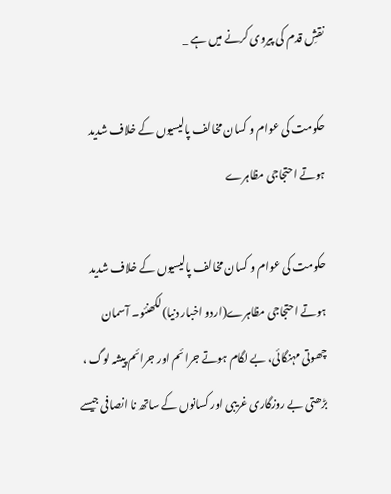نقشِ قدم کی پیروی کرنے میں ہے _

حکومت کی عوام و کسان مخالف پالیسیوں کے خلاف شدید ہوتے احتجاجی مظاہرے

حکومت کی عوام و کسان مخالف پالیسیوں کے خلاف شدید ہوتے احتجاجی مظاہرے(اردو اخبار دنیا)لکھنئو۔ آسمان چھوتی مہنگائی، بے لگام ہوتے جرائم اور جرائم پیشہ لوگ ، بڑھتی بے روزگاری غریبی اور کسانوں کے ساتھ نا انصافی جیسے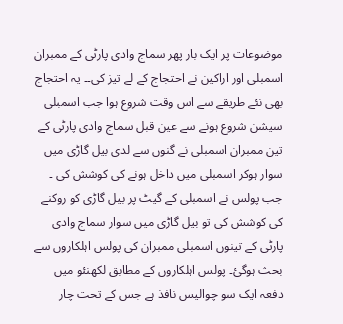موضوعات پر ایک بار پھر سماج وادی پارٹی کے ممبران اسمبلی اور اراکین نے احتجاج کے لے تیز کی۔۔ یہ احتجاج بھی نئے طریقے سے اس وقت شروع ہوا جب اسمبلی سیشن شروع ہونے سے عین قبل سماج وادی پارٹی کے تین ممبران اسمبلی نے گنوں سے لدی بیل گاڑی میں سوار ہوکر اسمبلی میں داخل ہونے کی کوشش کی ۔ جب پولس نے اسمبلی کے گیٹ پر بیل گاڑی کو روکنے کی کوشش کی تو بیل گاڑی میں سوار سماج وادی پارٹی کے تینوں اسمبلی ممبران کی پولس اہلکاروں سے بحث ہوگئ۔ پولس اہلکاروں کے مطابق لکھنئو میں دفعہ ایک سو چوالیس نافذ ہے جس کے تحت چار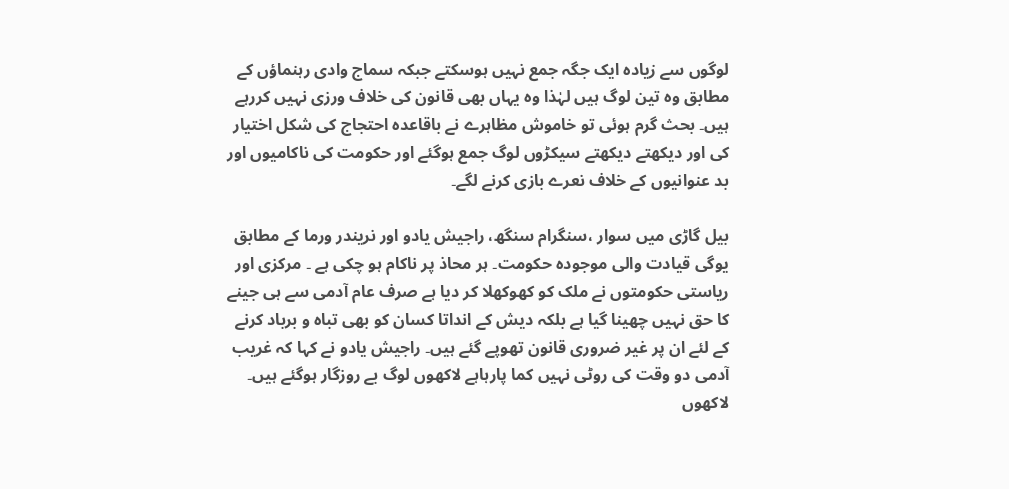لوگوں سے زیادہ ایک جگہ جمع نہیں ہوسکتے جبکہ سماج وادی رہنماؤں کے مطابق وہ تین لوگ ہیں لہٰذا وہ یہاں بھی قانون کی خلاف ورزی نہیں کررہے ہیں۔ بحث گرم ہوئی تو خاموش مظاہرے نے باقاعدہ احتجاج کی شکل اختیار کی اور دیکھتے دیکھتے سیکڑوں لوگ جمع ہوگئے اور حکومت کی ناکامیوں اور بد عنوانیوں کے خلاف نعرے بازی کرنے لگے۔

بیل گاڑی میں سوار ،سنگرام سنگھ، راجیش یادو اور نریندر ورما کے مطابق یوگی قیادت والی موجودہ حکومت۔ ہر محاذ پر ناکام ہو چکی ہے ۔ مرکزی اور ریاستی حکومتوں نے ملک کو کھوکھلا کر دیا ہے صرف عام آدمی سے ہی جینے کا حق نہیں چھینا گیا ہے بلکہ دیش کے انداتا کسان کو بھی تباہ و برباد کرنے کے لئے ان پر غیر ضروری قانون تھوپے گئے ہیں۔ راجیش یادو نے کہا کہ غریب آدمی دو وقت کی روٹی نہیں کما پارہاہے لاکھوں لوگ بے روزگار ہوگئے ہیں۔ لاکھوں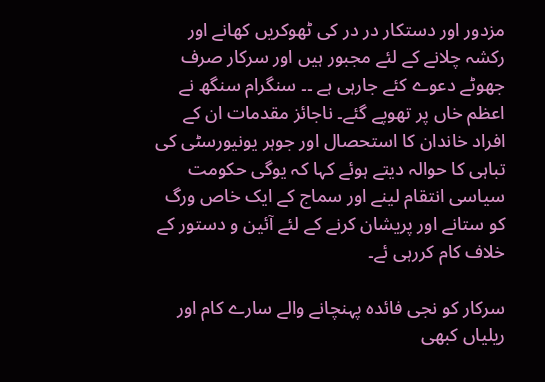مزدور اور دستکار در در کی ٹھوکریں کھانے اور رکشہ چلانے کے لئے مجبور ہیں اور سرکار صرف جھوٹے دعوے کئے جارہی ہے ۔۔ سنگرام سنگھ نے اعظم خاں پر تھوپے گئے۔ ناجائز مقدمات ان کے افراد خاندان کا استحصال اور جوہر یونیورسٹی کی تباہی کا حوالہ دیتے ہوئے کہا کہ یوگی حکومت سیاسی انتقام لینے اور سماج کے ایک خاص ورگ کو ستانے اور پریشان کرنے کے لئے آئین و دستور کے خلاف کام کررہی ئے۔

سرکار کو نجی فائدہ پہنچانے والے سارے کام اور ریلیاں کبھی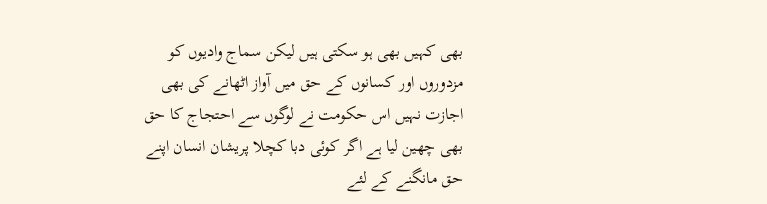بھی کہیں بھی ہو سکتی ہیں لیکن سماج وادیوں کو مزدوروں اور کسانوں کے حق میں آواز اٹھانے کی بھی اجازت نہیں اس حکومت نے لوگوں سے احتجاج کا حق بھی چھین لیا ہے اگر کوئی دبا کچلا پریشان انسان اپنے حق مانگنے کے لئے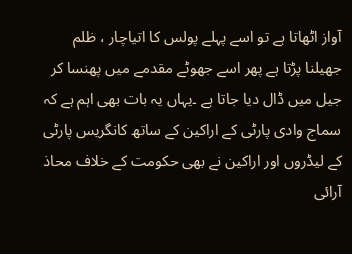آواز اٹھاتا ہے تو اسے پہلے پولس کا اتیاچار ، ظلم جھیلنا پڑتا ہے پھر اسے جھوٹے مقدمے میں پھنسا کر جیل میں ڈال دیا جاتا ہے ۔یہاں یہ بات بھی اہم ہے کہ سماج وادی پارٹی کے اراکین کے ساتھ کانگریس پارٹی کے لیڈروں اور اراکین نے بھی حکومت کے خلاف محاذ آرائی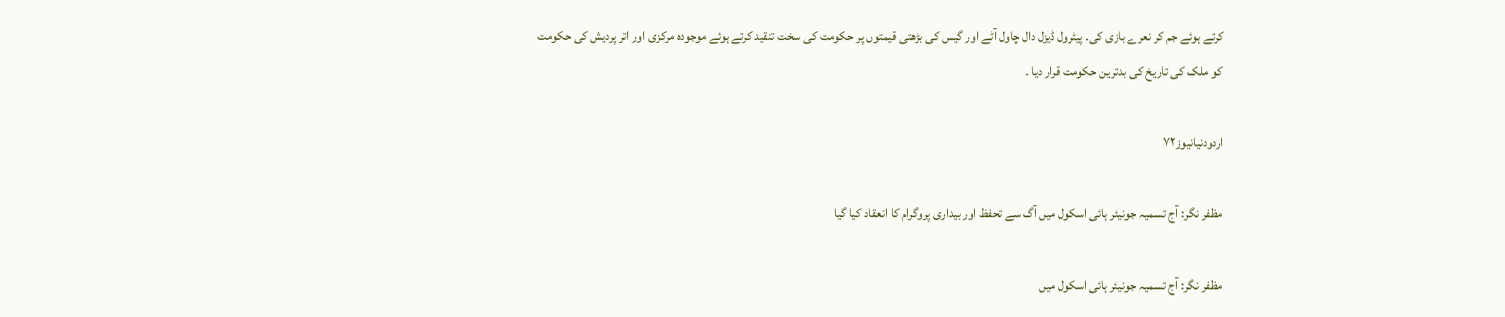کرتے ہوئے جم کر نعرے بازی کی۔ پیٹرول ڈیزل دال چاول آٹے اور گیس کی بڑھتی قیمتوں پر حکومت کی سخت تنقید کرتے ہوئے موجودہ مرکزی اور اتر پردیش کی حکومت کو ملک کی تاریخ کی بدترین حکومت قرار دیا ۔

اردودنیانیوز۷۲

مظفر نگر: آج تسمیہ جونیئر ہائی اسکول میں آگ سے تحفظ اور بیداری پروگرام کا انعقاد کیا گیا

مظفر نگر: آج تسمیہ جونیئر ہائی اسکول میں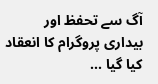آگ سے تحفظ اور بیداری پروگرام کا انعقاد کیا گیا ...